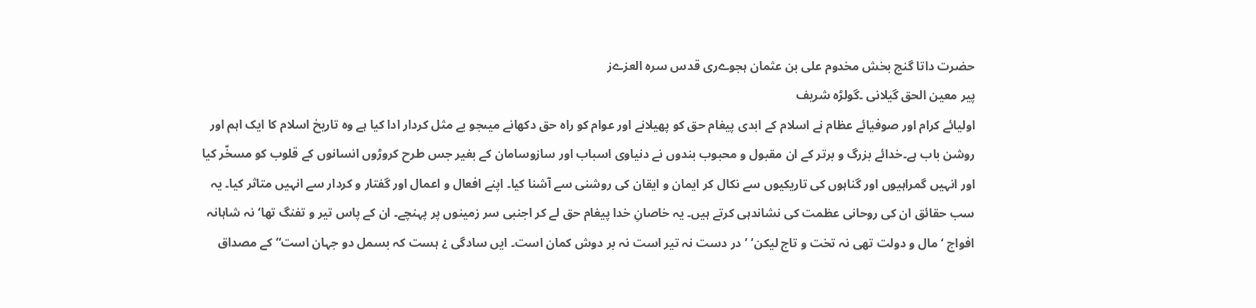حضرت داتا گنج بخش مخدوم علی بن عثمان ہجوےری قدس سرہ العزےز
پیر معین الحق گیلانی ۔گولڑہ شریف
اولیائے کرام اور صوفیائے عظام نے اسلام کے ابدی پیغام حق کو پھیلانے اور عوام کو راہ حق دکھانے میںجو بے مثل کردار ادا کیا ہے وہ تاریخ اسلام کا ایک اہم اور روشن باب ہے۔خدائے بزرگ و برتر کے ان مقبول و محبوب بندوں نے دنیاوی اسباب اور سازوسامان کے بغیر جس طرح کروڑوں انسانوں کے قلوب کو مسخّر کیا اور انہیں گمراہیوں اور گناہوں کی تاریکیوں سے نکال کر ایمان و ایقان کی روشنی سے آشنا کیا۔ اپنے افعال و اعمال اور گفتار و کردار سے انہیں متاثر کیا۔ یہ سب حقائق ان کی روحانی عظمت کی نشاندہی کرتے ہیں۔ یہ خاصانِ خدا پیغام حق لے کر اجنبی سر زمینوں پر پہنچے۔ ان کے پاس تیر و تفنگ تھا‘ نہ شاہانہ افواج ‘ مال و دولت تھی نہ تخت و تاج لیکن’ ’ در دست نہ تیر است نہ بر دوش کمان است۔ ایں سادگی ¿ ہست کہ بسمل دو جہان است“ کے مصداق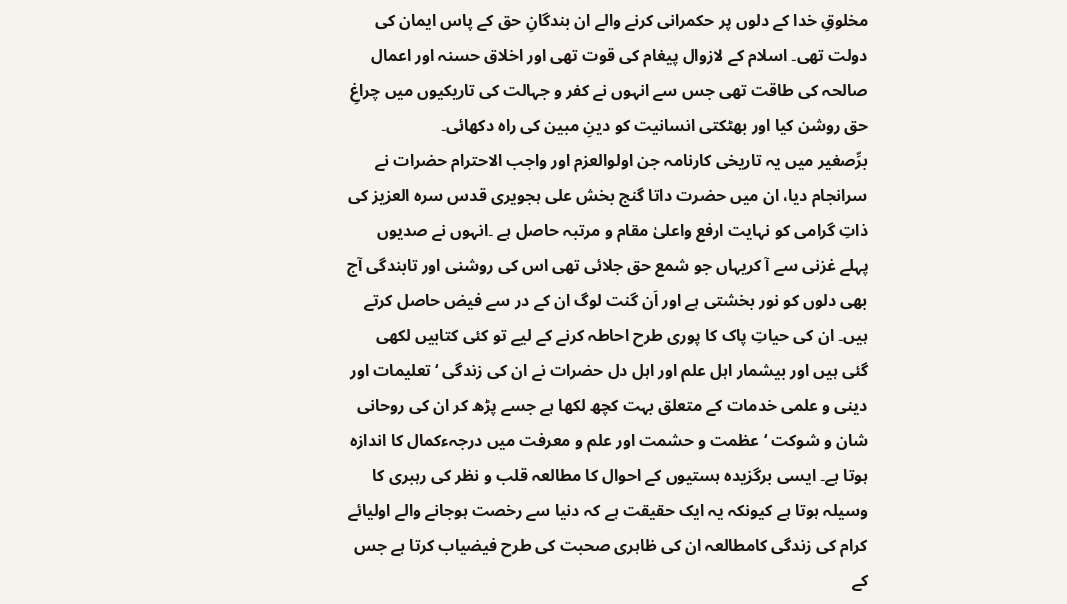مخلوقِ خدا کے دلوں پر حکمرانی کرنے والے ان بندگانِ حق کے پاس ایمان کی دولت تھی۔ اسلام کے لازوال پیغام کی قوت تھی اور اخلاق حسنہ اور اعمال صالحہ کی طاقت تھی جس سے انہوں نے کفر و جہالت کی تاریکیوں میں چراغِ حق روشن کیا اور بھٹکتی انسانیت کو دینِ مبین کی راہ دکھائی۔
برِّصغیر میں یہ تاریخی کارنامہ جن اولوالعزم اور واجب الاحترام حضرات نے سرانجام دیا، ان میں حضرت داتا گنج بخش علی ہجویری قدس سرہ العزیز کی ذاتِ گرامی کو نہایت ارفع واعلیٰ مقام و مرتبہ حاصل ہے ۔انہوں نے صدیوں پہلے غزنی سے آ کریہاں جو شمع حق جلائی تھی اس کی روشنی اور تابندگی آج بھی دلوں کو نور بخشتی ہے اور اَن گنت لوگ ان کے در سے فیض حاصل کرتے ہیں۔ ان کی حیاتِ پاک کا پوری طرح احاطہ کرنے کے لیے تو کئی کتابیں لکھی گئی ہیں اور بیشمار اہل علم اور اہل دل حضرات نے ان کی زندگی ‘ تعلیمات اور دینی و علمی خدمات کے متعلق بہت کچھ لکھا ہے جسے پڑھ کر ان کی روحانی شان و شوکت ‘ عظمت و حشمت اور علم و معرفت میں درجہءکمال کا اندازہ ہوتا ہے۔ ایسی برگزیدہ ہستیوں کے احوال کا مطالعہ قلب و نظر کی رہبری کا وسیلہ ہوتا ہے کیونکہ یہ ایک حقیقت ہے کہ دنیا سے رخصت ہوجانے والے اولیائے کرام کی زندگی کامطالعہ ان کی ظاہری صحبت کی طرح فیضیاب کرتا ہے جس کے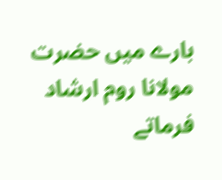بارے میں حضرت مولانا روم ارشاد فرماتے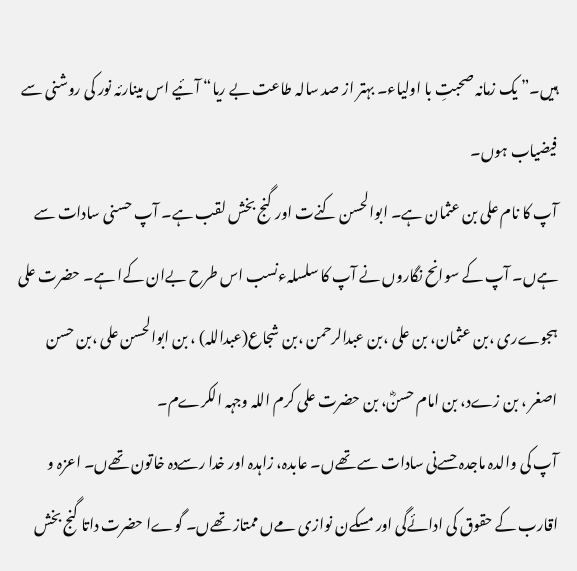ہیں۔” یک زمانہ صحبتِ با اولیاء۔ بہتر از صد سالہ طاعت بے ریا“ آئیے اس مینارئہ نور کی روشنی سے فیضیاب ہوں۔
آپ کا نام علی بن عثمان ہے۔ ابوالحسن کنےت اور گنج بخش لقب ہے۔ آپ حسنی سادات سے ہےں۔ آپ کے سوانح نگاروں نے آپ کا سلسلہءنسب اس طرح بےان کےا ہے۔ حضرت علی ہجوےری ،بن عثمان، بن علی ،بن عبدالرحمن ،بن شجاع(عبداللہ) ، بن ابوالحسن علی ،بن حسن اصغر ، بن زےد، بن امام حسنؓ، بن حضرت علی کرم اللہ وجہہ الکرےم۔
آپ کی والدہ ماجدہ حسےنی سادات سے تھےں۔ عابدہ، زاہدہ اور خدا رسےدہ خاتون تھےں۔ اعزہ و اقارب کے حقوق کی ادائےگی اور مسکےن نوازی مےں ممتاز تھےں۔ گوےا حضرت داتا گنج بخش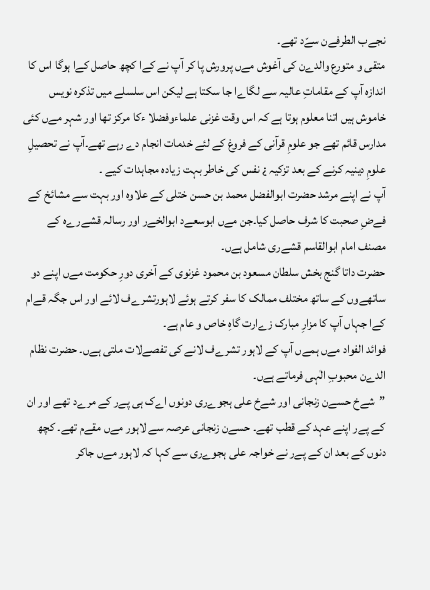نجےب الطرفےن سےّد تھے۔
متقی و متورع والدےن کی آغوش مےں پرورش پا کر آپ نے کےا کچھ حاصل کےا ہوگا اس کا اندازہ آپ کے مقاماتِ عالیہ سے لگاےا جا سکتا ہے لیکن اس سلسلے میں تذکرہ نویس خاموش ہیں اتنا معلوم ہوتا ہے کہ اس وقت غزنی علماءوفضلا ءکا مرکز تھا اور شہر مےں کئی مدارس قائم تھے جو علومِ قرآنی کے فروغ کے لئے خدمات انجام دے رہے تھے۔آپ نے تحصیلِ علومِ دینیہ کرنے کے بعد تزکیہ ¿ نفس کی خاطر بہت زیادہ مجاہدات کیے ۔
آپ نے اپنے مرشد حضرت ابوالفضل محمد بن حسن ختلی کے علاوہ اور بہت سے مشائخ کے فےضِ صحبت کا شرف حاصل کیا۔جن مےں ابوسعےد ابوالخےر اور رسالہ قشےرےہ کے مصنف امام ابوالقاسم قشےری شامل ہےں۔
حضرت داتا گنج بخش سلطان مسعود بن محمود غزنوی کے آخری دورِ حکومت مےں اپنے دو ساتھےوں کے ساتھ مختلف ممالک کا سفر کرتے ہوئے لاہورتشرےف لائے اور اس جگہ قےام کےا جہاں آپ کا مزارِ مبارک زےارت گاہِ خاص و عام ہے۔
فوائد الفواد مےں ہمےں آپ کے لاہور تشرےف لانے کی تفصےلات ملتی ہےں۔ حضرت نظام الدےن محبوبِ الٰہی فرماتے ہےں۔
”شےخ حسےن زنجانی اور شےخ علی ہجوےری دونوں اےک ہی پےر کے مرےد تھے اور ان کے پےر اپنے عہد کے قطب تھے۔ حسےن زنجانی عرصہ سے لاہور مےں مقےم تھے۔ کچھ دنوں کے بعد ان کے پےر نے خواجہ علی ہجوےری سے کہا کہ لاہور مےں جاکر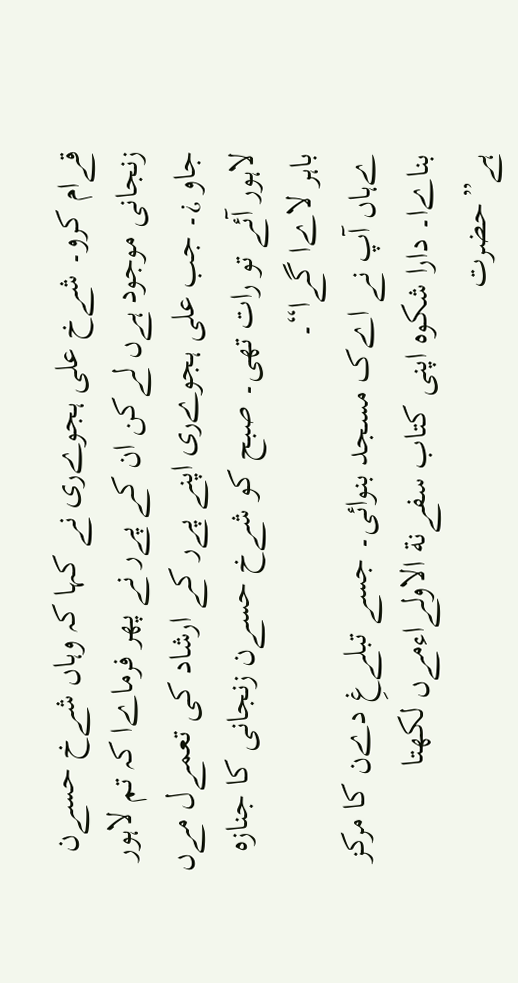قےام کرو۔ شےخ علی ہجوےری نے کہا کہ وہاں شےخ حسےن زنجانی موجود ہےں لےکن ان کے پےر نے پھر فرماےا کہ تم لاہور جاو ¿۔ جب علی ہجوےری اپنے پےر کے ارشاد کی تعمےل مےں لاہور آئے تو رات تھی۔ صبح کو شےخ حسےن زنجانی کا جنازہ باہر لاےا گےا“۔
ےہاں آپ نے اےک مسجد بنوائی۔ جسے تبلےغِ دےن کا مرکز بناےا۔ دارا شکوہ اپنی کتاب سفےنة الاولےاءمےں لکھتا ہے”حضرت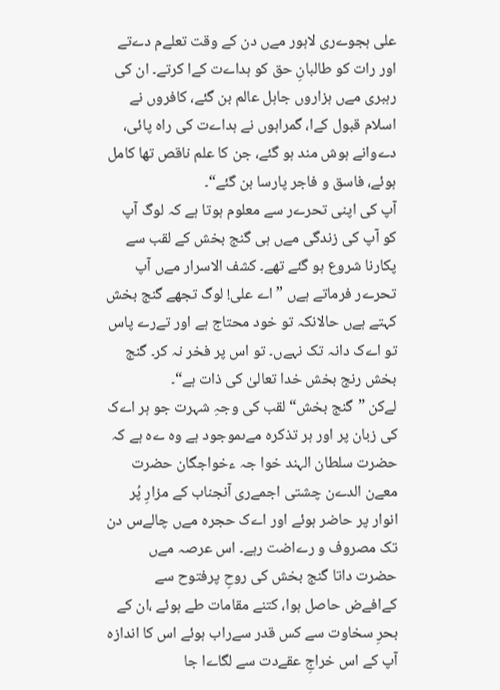علی ہجوےری لاہور مےں دن کے وقت تعلےم دےتے اور رات کو طالبانِ حق کو ہداےت کےا کرتے۔ ان کی رہبری مےں ہزاروں جاہل عالم بن گئے، کافروں نے اسلام قبول کےا، گمراہوں نے ہداےت کی راہ پائی، دےوانے ہوش مند ہو گئے، جن کا علم ناقص تھا کامل ہوئے، فاسق و فاجر پارسا بن گئے“۔
آپ کی اپنی تحرےر سے معلوم ہوتا ہے کہ لوگ آپ کو آپ کی زندگی مےں ہی گنج بخش کے لقب سے پکارنا شروع ہو گئے تھے۔ کشف الاسرار مےں آپ تحرےر فرماتے ہےں ”اے علی! لوگ تجھے گنج بخش کہتے ہےں حالانکہ تو خود محتاج ہے اور تےرے پاس تو اےک دانہ تک نہےں۔ تو اس پر فخر نہ کر۔ گنج بخش رنج بخش خدا تعالیٰ کی ذات ہے“۔
لےکن ”گنج بخش“ لقب کی وجہِ شہرت جو ہر اےک کی زبان پر اور ہر تذکرہ مےںموجود ہے وہ ےہ ہے کہ حضرت سلطان الہند خوا جہ ءخواجگان حضرت معےن الدےن چشتی اجمےری آنجناب کے مزارِ پُر انوار پر حاضر ہوئے اور اےک حجرہ مےں چالےس دن تک مصروف و رےاضت رہے۔ اس عرصہ مےں حضرت داتا گنج بخش کی روحِ پرفتوح سے کےافےض حاصل ہوا، کتنے مقامات طے ہوئے ،ان کے بحرِ سخاوت سے کس قدر سےراب ہوئے اس کا اندازہ آپ کے اس خراجِ عقےدت سے لگاےا جا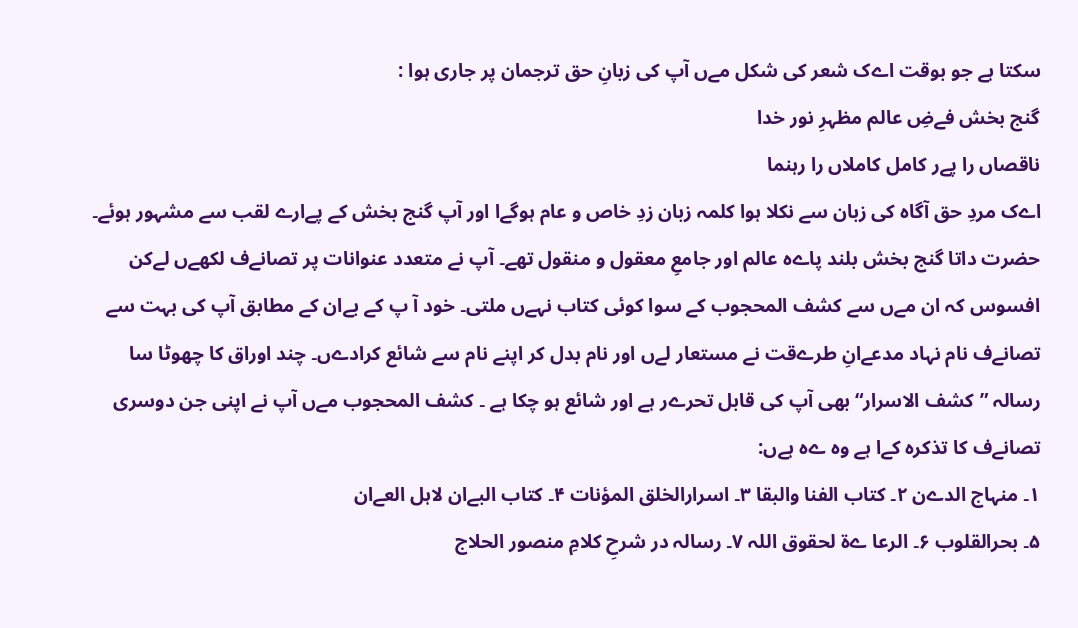سکتا ہے جو بوقت اےک شعر کی شکل مےں آپ کی زبانِ حق ترجمان پر جاری ہوا :
گنج بخش فےضِ عالم مظہرِ نور خدا
ناقصاں را پےر کامل کاملاں را رہنما
اےک مردِ حق آگاہ کی زبان سے نکلا ہوا کلمہ زبان زدِ خاص و عام ہوگےا اور آپ گنج بخش کے پےارے لقب سے مشہور ہوئے۔
حضرت داتا گنج بخش بلند پاےہ عالم اور جامعِ معقول و منقول تھے۔ آپ نے متعدد عنوانات پر تصانےف لکھےں لےکن افسوس کہ ان مےں سے کشف المحجوب کے سوا کوئی کتاب نہےں ملتی۔ خود آ پ کے بےان کے مطابق آپ کی بہت سے تصانےف نام نہاد مدعےانِ طرےقت نے مستعار لےں اور نام بدل کر اپنے نام سے شائع کرادےں۔ چند اوراق کا چھوٹا سا رسالہ ”کشف الاسرار“ بھی آپ کی قابل تحرےر ہے اور شائع ہو چکا ہے ۔ کشف المحجوب مےں آپ نے اپنی جن دوسری تصانےف کا تذکرہ کےا ہے وہ ےہ ہےں:
۱۔ منہاج الدےن ۲۔ کتاب الفنا والبقا ۳۔ اسرارالخلق المؤنات ۴۔ کتاب البےان لاہل العےان
۵۔ بحرالقلوب ۶۔ الرعا ےة لحقوق اللہ ۷۔ رسالہ در شرحِ کلامِ منصور الحلاج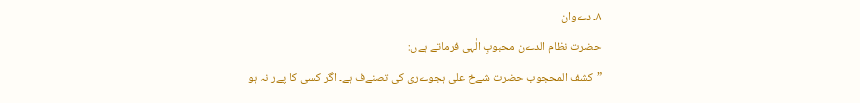۸۔ دےوان
حضرت نظام الدےن محبوبِ الٰہی فرماتے ہےں:
”کشف المحجوب حضرت شےخ علی ہجوےری کی تصنےف ہے۔ اگر کسی کا پےر نہ ہو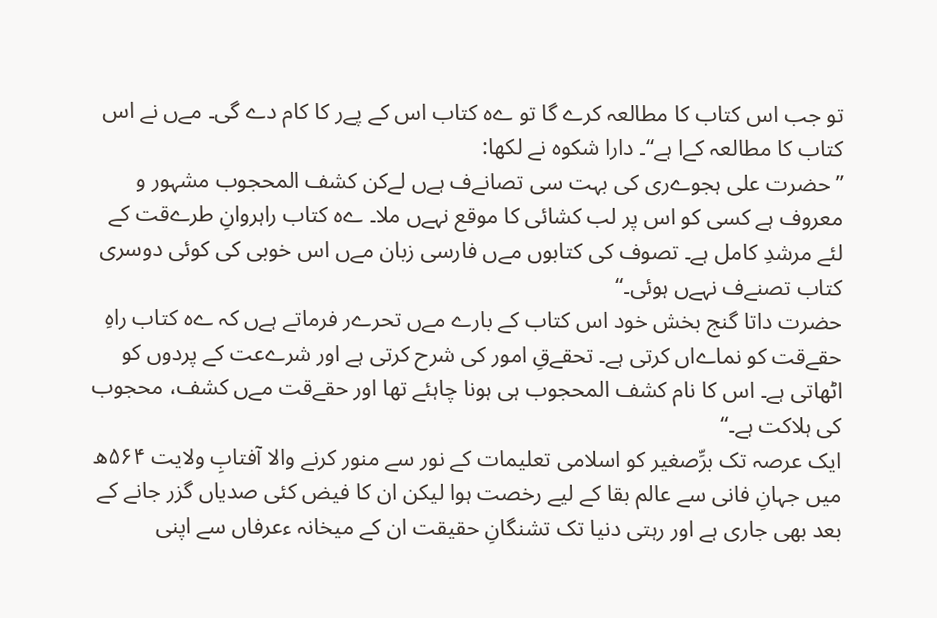تو جب اس کتاب کا مطالعہ کرے گا تو ےہ کتاب اس کے پےر کا کام دے گی۔ مےں نے اس کتاب کا مطالعہ کےا ہے“۔ دارا شکوہ نے لکھا:
”حضرت علی ہجوےری کی بہت سی تصانےف ہےں لےکن کشف المحجوب مشہور و معروف ہے کسی کو اس پر لب کشائی کا موقع نہےں ملا۔ ےہ کتاب راہروانِ طرےقت کے لئے مرشدِ کامل ہے۔ تصوف کی کتابوں مےں فارسی زبان مےں اس خوبی کی کوئی دوسری کتاب تصنےف نہےں ہوئی۔“
حضرت داتا گنج بخش خود اس کتاب کے بارے مےں تحرےر فرماتے ہےں کہ ےہ کتاب راہِ حقےقت کو نماےاں کرتی ہے۔ تحقےقِ امور کی شرح کرتی ہے اور شرےعت کے پردوں کو اٹھاتی ہے۔ اس کا نام کشف المحجوب ہی ہونا چاہئے تھا اور حقےقت مےں کشف، محجوب کی ہلاکت ہے۔“
ایک عرصہ تک برِّصغیر کو اسلامی تعلیمات کے نور سے منور کرنے والا آفتابِ ولایت ۵۶۴ھ میں جہانِ فانی سے عالم بقا کے لیے رخصت ہوا لیکن ان کا فیض کئی صدیاں گزر جانے کے بعد بھی جاری ہے اور رہتی دنیا تک تشنگانِ حقیقت ان کے میخانہ ءعرفاں سے اپنی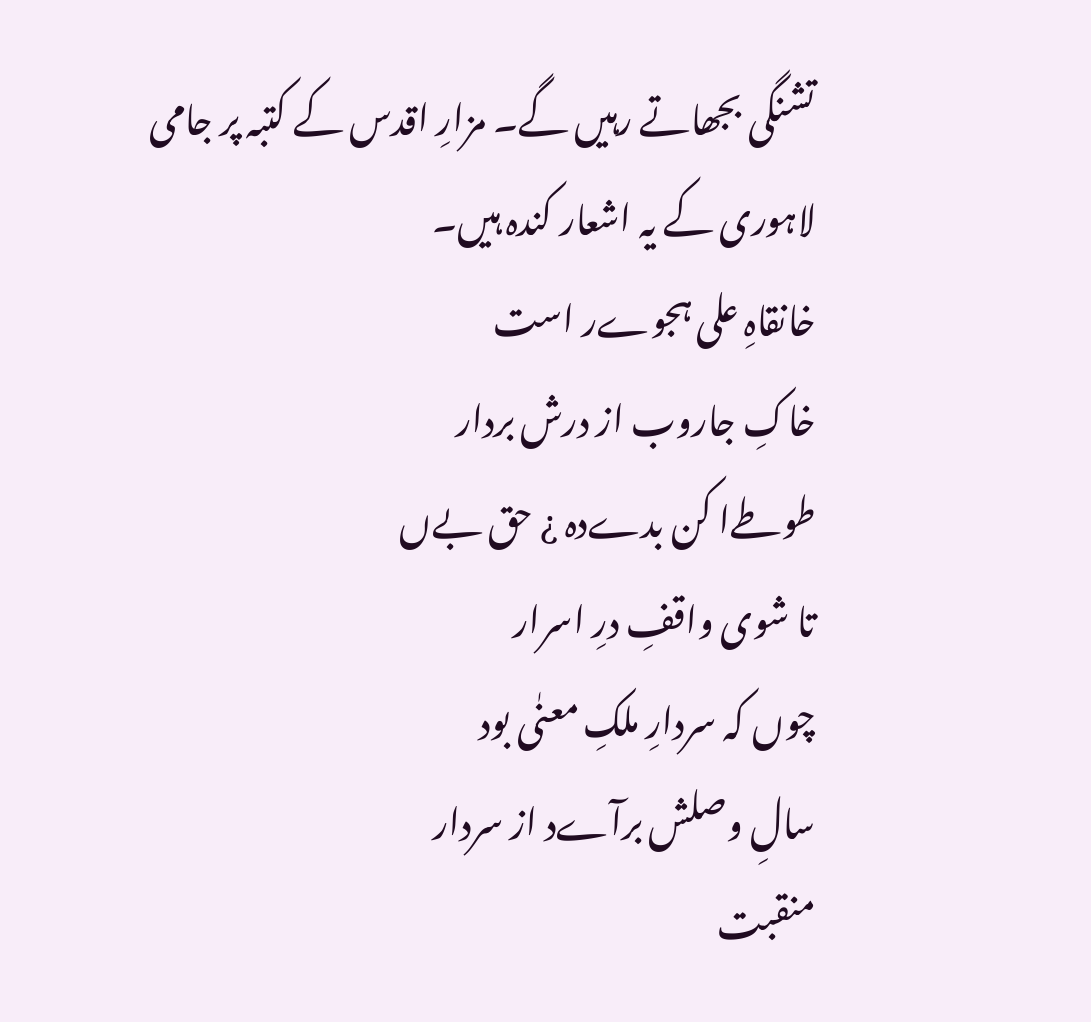تشنگی بجھاتے رہیں گے۔ مزارِ اقدس کے کتبہ پر جامی لاہوری کے یہ اشعار کندہ ہیں۔
خانقاہِ علی ہجوےر است
خاکِ جاروب از درش بردار
طوطےا کن بدےدہ ¿ حق بےں
تا شوی واقفِ درِ اسرار
چوں کہ سردارِ ملکِ معنٰی بود
سالِ وصلش برآےد از سردار
منقبت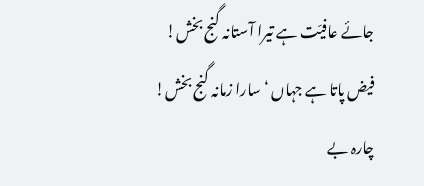جائے عافیّت ہے تیرا آستانہ گنج بخش!
فیض پاتا ہے جہاں ‘ سارا زمانہ گنج بخش!
چارہ بے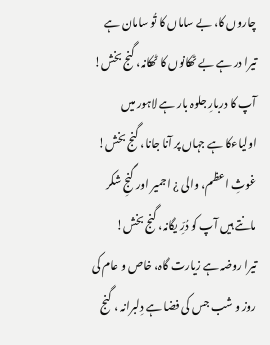چاروں کا، بے ساماں کا تُو سامان ہے
تیرا در ہے بے ٹھکانوں کا ٹھکانہ، گنج بخش!
آپ کا دربارِ جلوہ بار ہے لاہور میں
اولیاءکا ہے جہاں پر آنا جانا، گنج بخش!
غوثِ اعظم، والی ¿ اجمیر اور گنجِ شکر
مانتے ہیں آپ کو دُرِّ یگانہ، گنج بخش!
تیرا روضہ ہے زیارت گاہ، خاص و عام کی
روز و شب جس کی فضا ہے دِلبرانہ ، گنج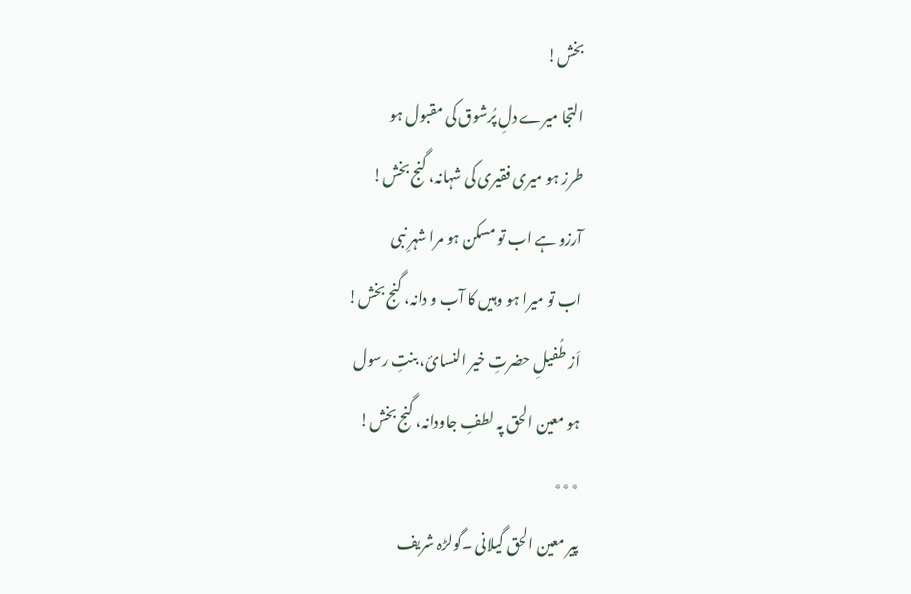بخش!
التجا میرے دلِ پُرشوق کی مقبول ہو
طرز ہو میری فقیری کی شہانہ، گنج بخش!
آرزو ہے اب تو مسکن ہو مرا شہرِ نبی
اب تو میرا ہو وہیں کا آب و دانہ، گنج بخش!
اَز طُفیلِ حضرتِ خیر النسائ، بنتِ رسول
ہو معین الحق پہ لطفِ جاودانہ، گنج بخش!
٭٭٭
پیر معین الحق گیلانی ۔گولڑہ شریف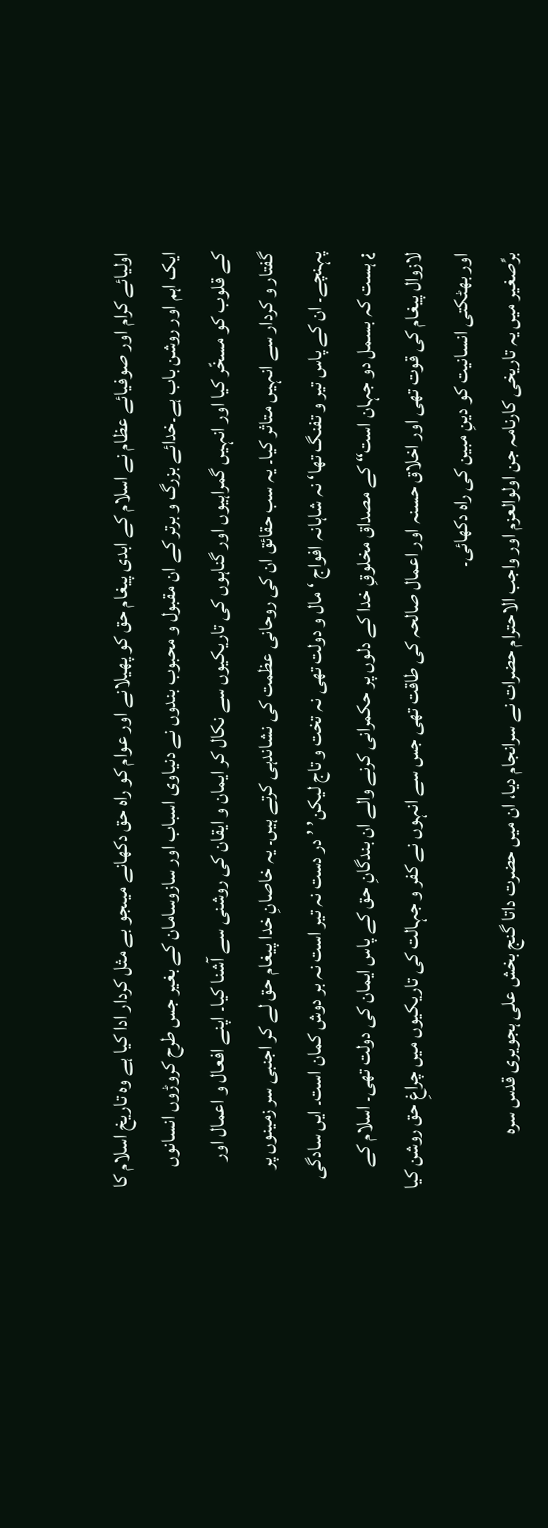اولیائے کرام اور صوفیائے عظام نے اسلام کے ابدی پیغام حق کو پھیلانے اور عوام کو راہ حق دکھانے میںجو بے مثل کردار ادا کیا ہے وہ تاریخ اسلام کا ایک اہم اور روشن باب ہے۔خدائے بزرگ و برتر کے ان مقبول و محبوب بندوں نے دنیاوی اسباب اور سازوسامان کے بغیر جس طرح کروڑوں انسانوں کے قلوب کو مسخّر کیا اور انہیں گمراہیوں اور گناہوں کی تاریکیوں سے نکال کر ایمان و ایقان کی روشنی سے آشنا کیا۔ اپنے افعال و اعمال اور گفتار و کردار سے انہیں متاثر کیا۔ یہ سب حقائق ان کی روحانی عظمت کی نشاندہی کرتے ہیں۔ یہ خاصانِ خدا پیغام حق لے کر اجنبی سر زمینوں پر پہنچے۔ ان کے پاس تیر و تفنگ تھا‘ نہ شاہانہ افواج ‘ مال و دولت تھی نہ تخت و تاج لیکن’ ’ در دست نہ تیر است نہ بر دوش کمان است۔ ایں سادگی ¿ ہست کہ بسمل دو جہان است“ کے مصداق مخلوقِ خدا کے دلوں پر حکمرانی کرنے والے ان بندگانِ حق کے پاس ایمان کی دولت تھی۔ اسلام کے لازوال پیغام کی قوت تھی اور اخلاق حسنہ اور اعمال صالحہ کی طاقت تھی جس سے انہوں نے کفر و جہالت کی تاریکیوں میں چراغِ حق روشن کیا اور بھٹکتی انسانیت کو دینِ مبین کی راہ دکھائی۔
برِّصغیر میں یہ تاریخی کارنامہ جن اولوالعزم اور واجب الاحترام حضرات نے سرانجام دیا، ان میں حضرت داتا گنج بخش علی ہجویری قدس سرہ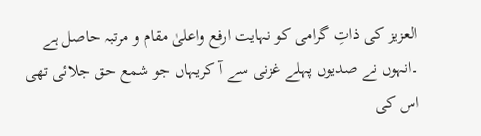العزیز کی ذاتِ گرامی کو نہایت ارفع واعلیٰ مقام و مرتبہ حاصل ہے ۔انہوں نے صدیوں پہلے غزنی سے آ کریہاں جو شمع حق جلائی تھی اس کی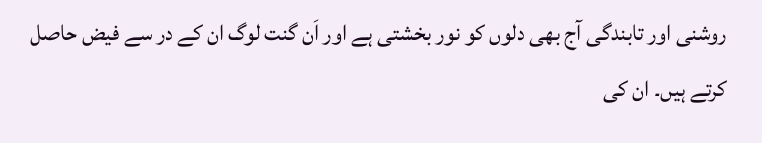روشنی اور تابندگی آج بھی دلوں کو نور بخشتی ہے اور اَن گنت لوگ ان کے در سے فیض حاصل کرتے ہیں۔ ان کی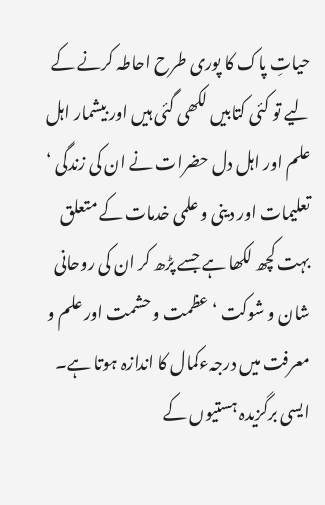حیاتِ پاک کا پوری طرح احاطہ کرنے کے لیے تو کئی کتابیں لکھی گئی ہیں اور بیشمار اہل علم اور اہل دل حضرات نے ان کی زندگی ‘ تعلیمات اور دینی و علمی خدمات کے متعلق بہت کچھ لکھا ہے جسے پڑھ کر ان کی روحانی شان و شوکت ‘ عظمت و حشمت اور علم و معرفت میں درجہءکمال کا اندازہ ہوتا ہے۔ ایسی برگزیدہ ہستیوں کے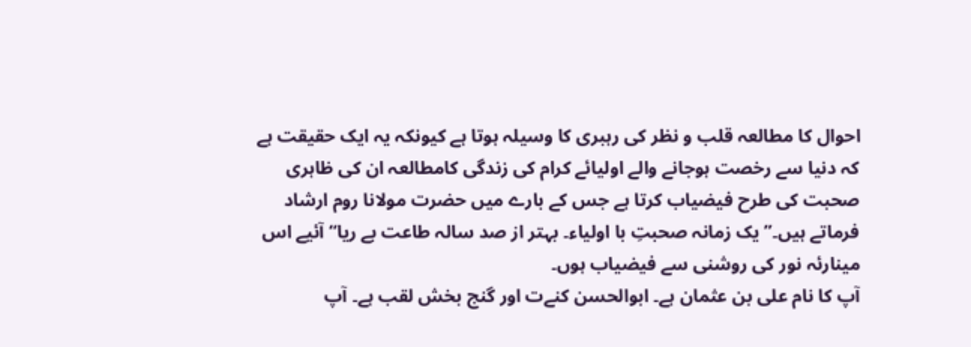احوال کا مطالعہ قلب و نظر کی رہبری کا وسیلہ ہوتا ہے کیونکہ یہ ایک حقیقت ہے کہ دنیا سے رخصت ہوجانے والے اولیائے کرام کی زندگی کامطالعہ ان کی ظاہری صحبت کی طرح فیضیاب کرتا ہے جس کے بارے میں حضرت مولانا روم ارشاد فرماتے ہیں۔” یک زمانہ صحبتِ با اولیاء۔ بہتر از صد سالہ طاعت بے ریا“ آئیے اس مینارئہ نور کی روشنی سے فیضیاب ہوں۔
آپ کا نام علی بن عثمان ہے۔ ابوالحسن کنےت اور گنج بخش لقب ہے۔ آپ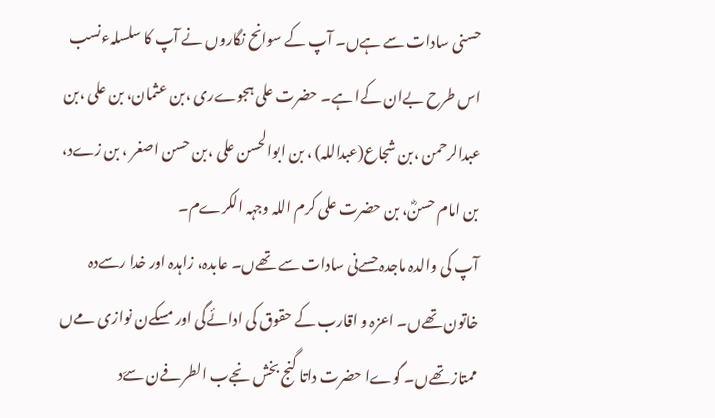حسنی سادات سے ہےں۔ آپ کے سوانح نگاروں نے آپ کا سلسلہءنسب اس طرح بےان کےا ہے۔ حضرت علی ہجوےری ،بن عثمان، بن علی ،بن عبدالرحمن ،بن شجاع(عبداللہ) ، بن ابوالحسن علی ،بن حسن اصغر ، بن زےد، بن امام حسنؓ، بن حضرت علی کرم اللہ وجہہ الکرےم۔
آپ کی والدہ ماجدہ حسےنی سادات سے تھےں۔ عابدہ، زاہدہ اور خدا رسےدہ خاتون تھےں۔ اعزہ و اقارب کے حقوق کی ادائےگی اور مسکےن نوازی مےں ممتاز تھےں۔ گوےا حضرت داتا گنج بخش نجےب الطرفےن سےّد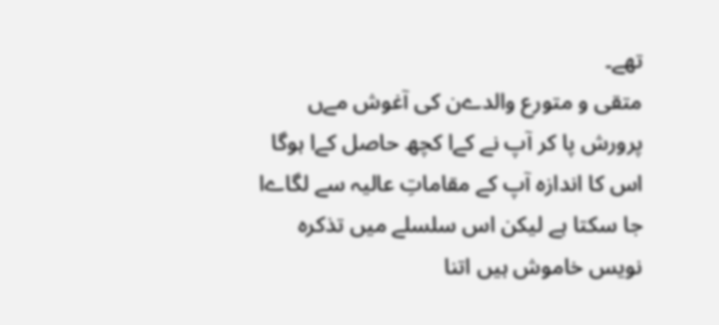تھے۔
متقی و متورع والدےن کی آغوش مےں پرورش پا کر آپ نے کےا کچھ حاصل کےا ہوگا اس کا اندازہ آپ کے مقاماتِ عالیہ سے لگاےا جا سکتا ہے لیکن اس سلسلے میں تذکرہ نویس خاموش ہیں اتنا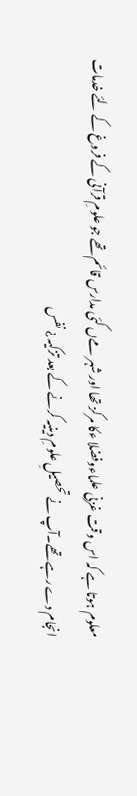معلوم ہوتا ہے کہ اس وقت غزنی علماءوفضلا ءکا مرکز تھا اور شہر مےں کئی مدارس قائم تھے جو علومِ قرآنی کے فروغ کے لئے خدمات انجام دے رہے تھے۔آپ نے تحصیلِ علومِ دینیہ کرنے کے بعد تزکیہ ¿ نفس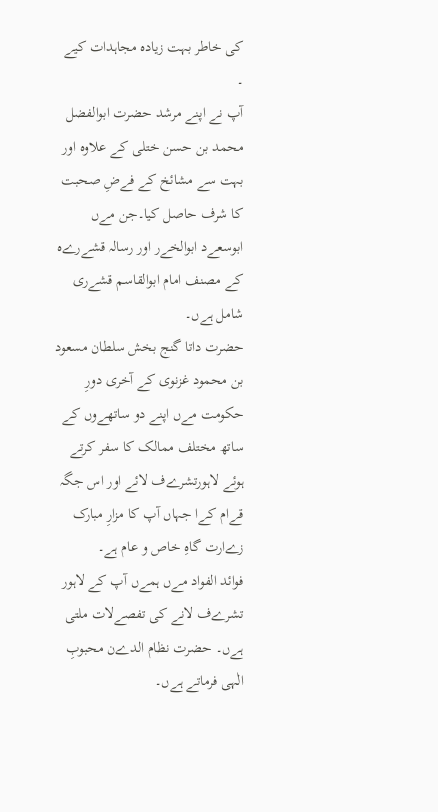کی خاطر بہت زیادہ مجاہدات کیے ۔
آپ نے اپنے مرشد حضرت ابوالفضل محمد بن حسن ختلی کے علاوہ اور بہت سے مشائخ کے فےضِ صحبت کا شرف حاصل کیا۔جن مےں ابوسعےد ابوالخےر اور رسالہ قشےرےہ کے مصنف امام ابوالقاسم قشےری شامل ہےں۔
حضرت داتا گنج بخش سلطان مسعود بن محمود غزنوی کے آخری دورِ حکومت مےں اپنے دو ساتھےوں کے ساتھ مختلف ممالک کا سفر کرتے ہوئے لاہورتشرےف لائے اور اس جگہ قےام کےا جہاں آپ کا مزارِ مبارک زےارت گاہِ خاص و عام ہے۔
فوائد الفواد مےں ہمےں آپ کے لاہور تشرےف لانے کی تفصےلات ملتی ہےں۔ حضرت نظام الدےن محبوبِ الٰہی فرماتے ہےں۔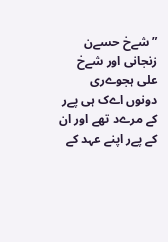”شےخ حسےن زنجانی اور شےخ علی ہجوےری دونوں اےک ہی پےر کے مرےد تھے اور ان کے پےر اپنے عہد کے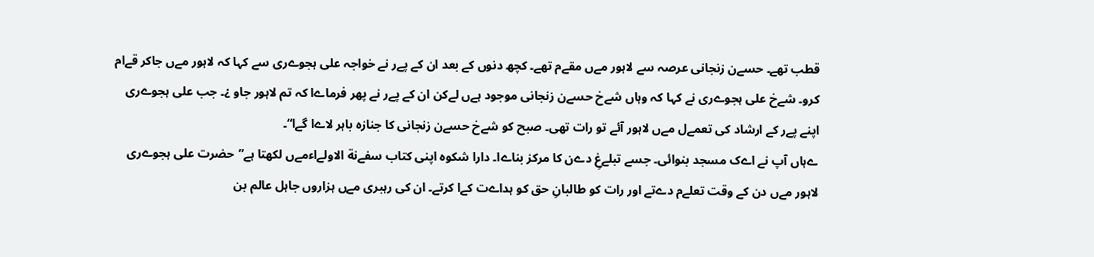قطب تھے۔ حسےن زنجانی عرصہ سے لاہور مےں مقےم تھے۔ کچھ دنوں کے بعد ان کے پےر نے خواجہ علی ہجوےری سے کہا کہ لاہور مےں جاکر قےام کرو۔ شےخ علی ہجوےری نے کہا کہ وہاں شےخ حسےن زنجانی موجود ہےں لےکن ان کے پےر نے پھر فرماےا کہ تم لاہور جاو ¿۔ جب علی ہجوےری اپنے پےر کے ارشاد کی تعمےل مےں لاہور آئے تو رات تھی۔ صبح کو شےخ حسےن زنجانی کا جنازہ باہر لاےا گےا“۔
ےہاں آپ نے اےک مسجد بنوائی۔ جسے تبلےغِ دےن کا مرکز بناےا۔ دارا شکوہ اپنی کتاب سفےنة الاولےاءمےں لکھتا ہے”حضرت علی ہجوےری لاہور مےں دن کے وقت تعلےم دےتے اور رات کو طالبانِ حق کو ہداےت کےا کرتے۔ ان کی رہبری مےں ہزاروں جاہل عالم بن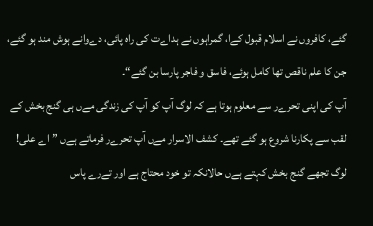گئے، کافروں نے اسلام قبول کےا، گمراہوں نے ہداےت کی راہ پائی، دےوانے ہوش مند ہو گئے، جن کا علم ناقص تھا کامل ہوئے، فاسق و فاجر پارسا بن گئے“۔
آپ کی اپنی تحرےر سے معلوم ہوتا ہے کہ لوگ آپ کو آپ کی زندگی مےں ہی گنج بخش کے لقب سے پکارنا شروع ہو گئے تھے۔ کشف الاسرار مےں آپ تحرےر فرماتے ہےں ”اے علی! لوگ تجھے گنج بخش کہتے ہےں حالانکہ تو خود محتاج ہے اور تےرے پاس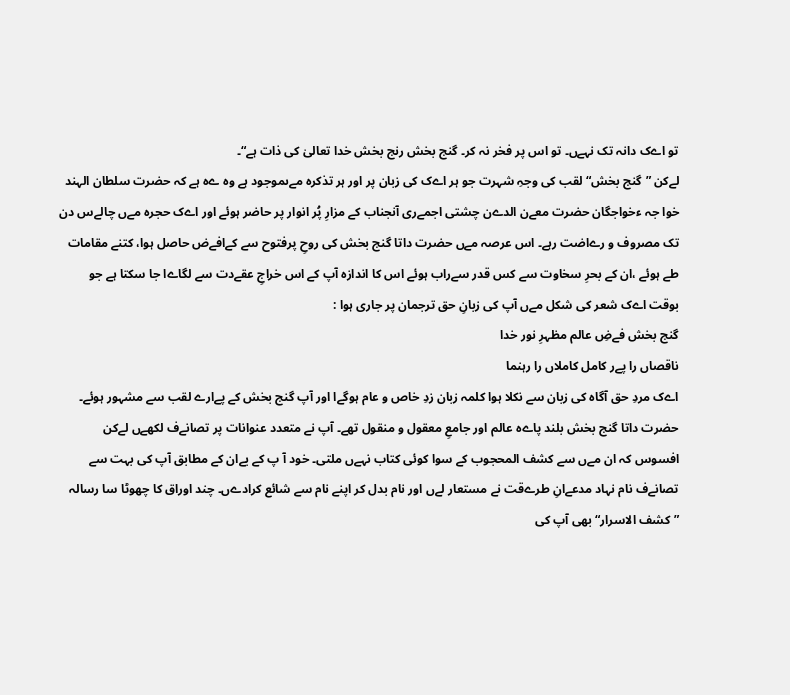تو اےک دانہ تک نہےں۔ تو اس پر فخر نہ کر۔ گنج بخش رنج بخش خدا تعالیٰ کی ذات ہے“۔
لےکن ”گنج بخش“ لقب کی وجہِ شہرت جو ہر اےک کی زبان پر اور ہر تذکرہ مےںموجود ہے وہ ےہ ہے کہ حضرت سلطان الہند خوا جہ ءخواجگان حضرت معےن الدےن چشتی اجمےری آنجناب کے مزارِ پُر انوار پر حاضر ہوئے اور اےک حجرہ مےں چالےس دن تک مصروف و رےاضت رہے۔ اس عرصہ مےں حضرت داتا گنج بخش کی روحِ پرفتوح سے کےافےض حاصل ہوا، کتنے مقامات طے ہوئے ،ان کے بحرِ سخاوت سے کس قدر سےراب ہوئے اس کا اندازہ آپ کے اس خراجِ عقےدت سے لگاےا جا سکتا ہے جو بوقت اےک شعر کی شکل مےں آپ کی زبانِ حق ترجمان پر جاری ہوا :
گنج بخش فےضِ عالم مظہرِ نور خدا
ناقصاں را پےر کامل کاملاں را رہنما
اےک مردِ حق آگاہ کی زبان سے نکلا ہوا کلمہ زبان زدِ خاص و عام ہوگےا اور آپ گنج بخش کے پےارے لقب سے مشہور ہوئے۔
حضرت داتا گنج بخش بلند پاےہ عالم اور جامعِ معقول و منقول تھے۔ آپ نے متعدد عنوانات پر تصانےف لکھےں لےکن افسوس کہ ان مےں سے کشف المحجوب کے سوا کوئی کتاب نہےں ملتی۔ خود آ پ کے بےان کے مطابق آپ کی بہت سے تصانےف نام نہاد مدعےانِ طرےقت نے مستعار لےں اور نام بدل کر اپنے نام سے شائع کرادےں۔ چند اوراق کا چھوٹا سا رسالہ ”کشف الاسرار“ بھی آپ کی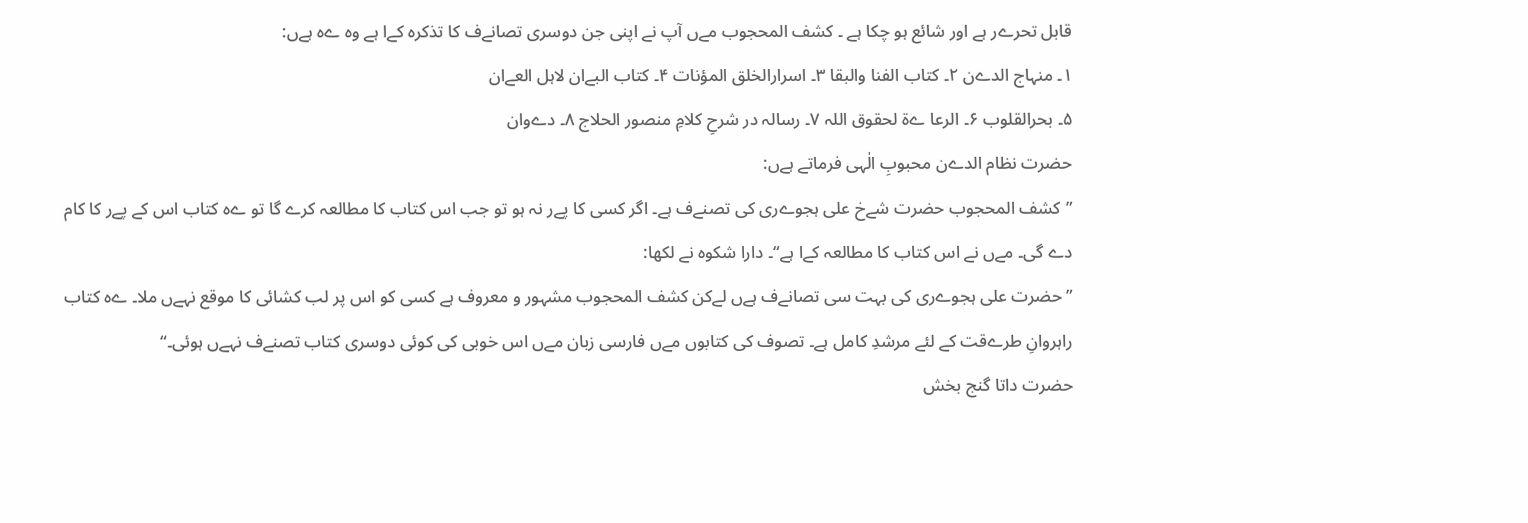قابل تحرےر ہے اور شائع ہو چکا ہے ۔ کشف المحجوب مےں آپ نے اپنی جن دوسری تصانےف کا تذکرہ کےا ہے وہ ےہ ہےں:
۱۔ منہاج الدےن ۲۔ کتاب الفنا والبقا ۳۔ اسرارالخلق المؤنات ۴۔ کتاب البےان لاہل العےان
۵۔ بحرالقلوب ۶۔ الرعا ےة لحقوق اللہ ۷۔ رسالہ در شرحِ کلامِ منصور الحلاج ۸۔ دےوان
حضرت نظام الدےن محبوبِ الٰہی فرماتے ہےں:
”کشف المحجوب حضرت شےخ علی ہجوےری کی تصنےف ہے۔ اگر کسی کا پےر نہ ہو تو جب اس کتاب کا مطالعہ کرے گا تو ےہ کتاب اس کے پےر کا کام دے گی۔ مےں نے اس کتاب کا مطالعہ کےا ہے“۔ دارا شکوہ نے لکھا:
”حضرت علی ہجوےری کی بہت سی تصانےف ہےں لےکن کشف المحجوب مشہور و معروف ہے کسی کو اس پر لب کشائی کا موقع نہےں ملا۔ ےہ کتاب راہروانِ طرےقت کے لئے مرشدِ کامل ہے۔ تصوف کی کتابوں مےں فارسی زبان مےں اس خوبی کی کوئی دوسری کتاب تصنےف نہےں ہوئی۔“
حضرت داتا گنج بخش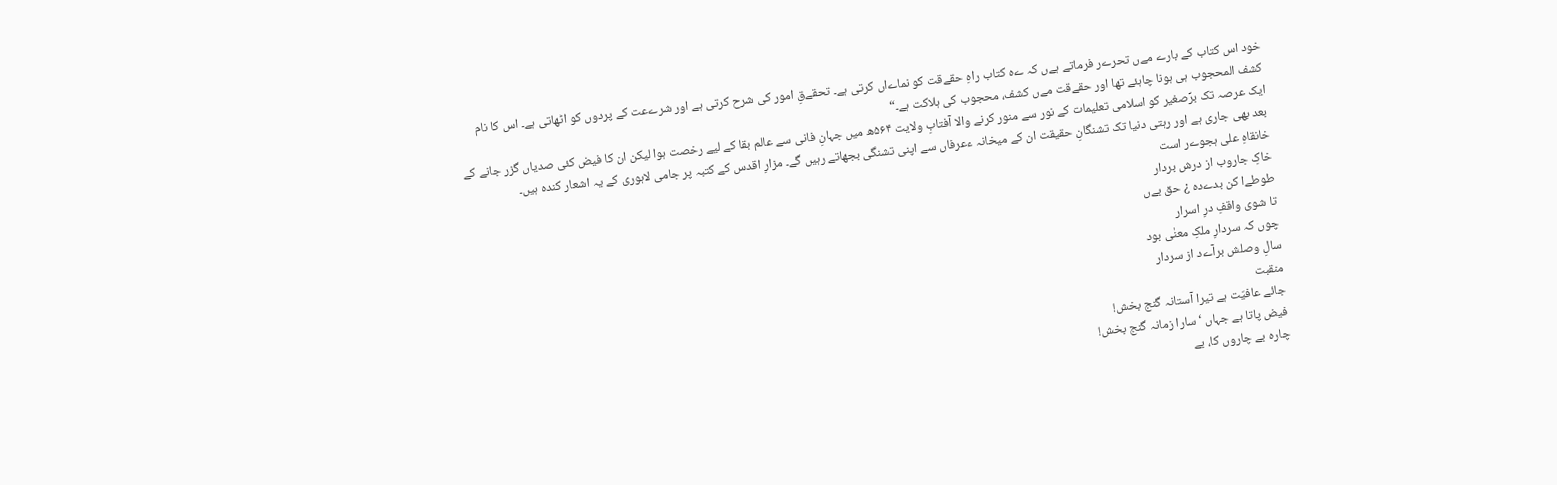خود اس کتاب کے بارے مےں تحرےر فرماتے ہےں کہ ےہ کتاب راہِ حقےقت کو نماےاں کرتی ہے۔ تحقےقِ امور کی شرح کرتی ہے اور شرےعت کے پردوں کو اٹھاتی ہے۔ اس کا نام کشف المحجوب ہی ہونا چاہئے تھا اور حقےقت مےں کشف، محجوب کی ہلاکت ہے۔“
ایک عرصہ تک برِّصغیر کو اسلامی تعلیمات کے نور سے منور کرنے والا آفتابِ ولایت ۵۶۴ھ میں جہانِ فانی سے عالم بقا کے لیے رخصت ہوا لیکن ان کا فیض کئی صدیاں گزر جانے کے بعد بھی جاری ہے اور رہتی دنیا تک تشنگانِ حقیقت ان کے میخانہ ءعرفاں سے اپنی تشنگی بجھاتے رہیں گے۔ مزارِ اقدس کے کتبہ پر جامی لاہوری کے یہ اشعار کندہ ہیں۔
خانقاہِ علی ہجوےر است
خاکِ جاروب از درش بردار
طوطےا کن بدےدہ ¿ حق بےں
تا شوی واقفِ درِ اسرار
چوں کہ سردارِ ملکِ معنٰی بود
سالِ وصلش برآےد از سردار
منقبت
جائے عافیّت ہے تیرا آستانہ گنج بخش!
فیض پاتا ہے جہاں ‘ سارا زمانہ گنج بخش!
چارہ بے چاروں کا، بے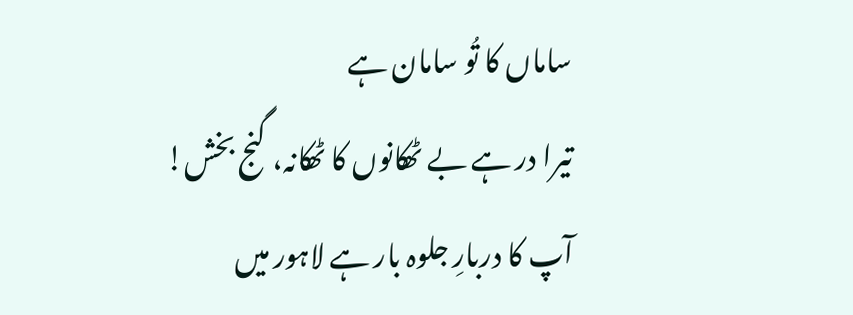ساماں کا تُو سامان ہے
تیرا در ہے بے ٹھکانوں کا ٹھکانہ، گنج بخش!
آپ کا دربارِ جلوہ بار ہے لاہور میں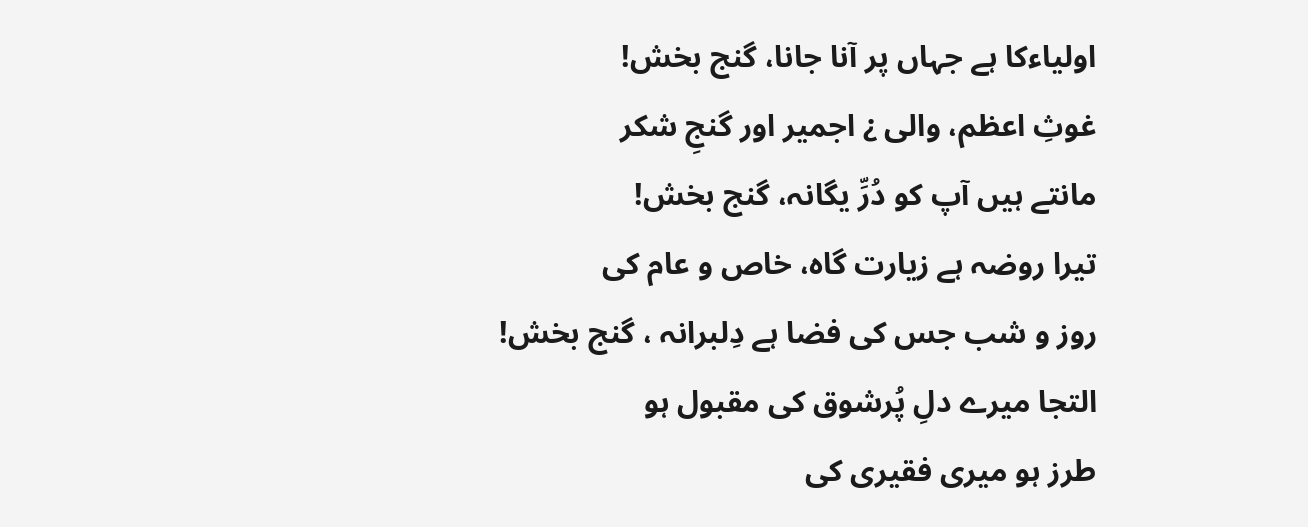اولیاءکا ہے جہاں پر آنا جانا، گنج بخش!
غوثِ اعظم، والی ¿ اجمیر اور گنجِ شکر
مانتے ہیں آپ کو دُرِّ یگانہ، گنج بخش!
تیرا روضہ ہے زیارت گاہ، خاص و عام کی
روز و شب جس کی فضا ہے دِلبرانہ ، گنج بخش!
التجا میرے دلِ پُرشوق کی مقبول ہو
طرز ہو میری فقیری کی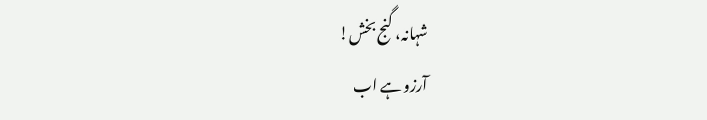شہانہ، گنج بخش!
آرزو ہے اب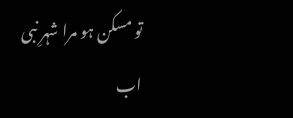تو مسکن ہو مرا شہرِ نبی
اب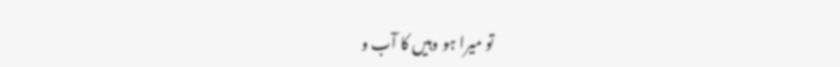تو میرا ہو وہیں کا آب و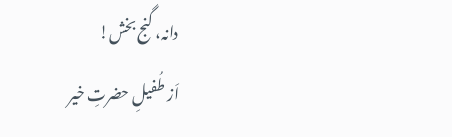دانہ، گنج بخش!
اَز طُفیلِ حضرتِ خیر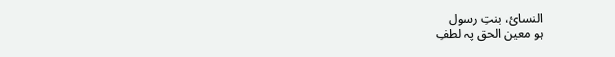النسائ، بنتِ رسول
ہو معین الحق پہ لطفِ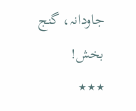جاودانہ، گنج بخش!
٭٭٭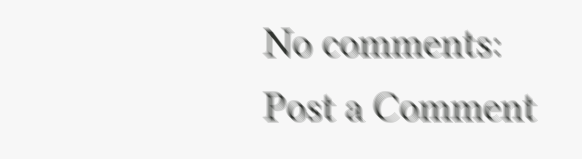No comments:
Post a Comment